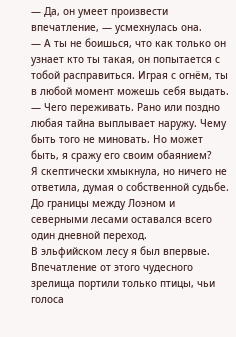— Да, он умеет произвести впечатление, — усмехнулась она.
— А ты не боишься, что как только он узнает кто ты такая, он попытается с тобой расправиться. Играя с огнём, ты в любой момент можешь себя выдать.
— Чего переживать. Рано или поздно любая тайна выплывает наружу. Чему быть того не миновать. Но может быть, я сражу его своим обаянием?
Я скептически хмыкнула, но ничего не ответила, думая о собственной судьбе.
До границы между Лоэном и северными лесами оставался всего один дневной переход.
В эльфийском лесу я был впервые. Впечатление от этого чудесного зрелища портили только птицы, чьи голоса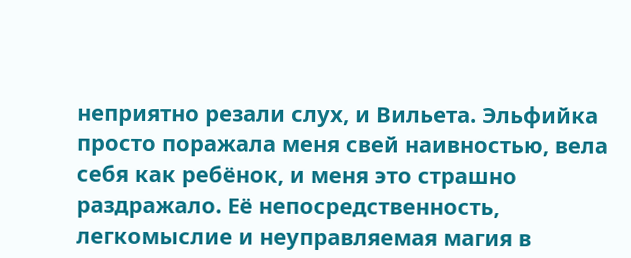неприятно резали слух, и Вильета. Эльфийка просто поражала меня свей наивностью, вела себя как ребёнок, и меня это страшно раздражало. Её непосредственность, легкомыслие и неуправляемая магия в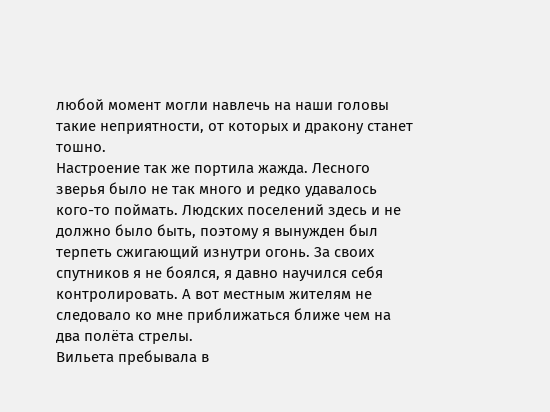любой момент могли навлечь на наши головы такие неприятности, от которых и дракону станет тошно.
Настроение так же портила жажда. Лесного зверья было не так много и редко удавалось кого-то поймать. Людских поселений здесь и не должно было быть, поэтому я вынужден был терпеть сжигающий изнутри огонь. За своих спутников я не боялся, я давно научился себя контролировать. А вот местным жителям не следовало ко мне приближаться ближе чем на два полёта стрелы.
Вильета пребывала в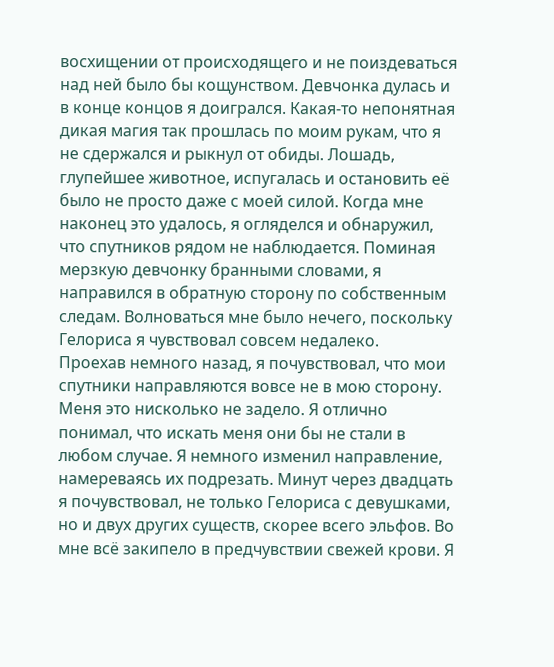восхищении от происходящего и не поиздеваться над ней было бы кощунством. Девчонка дулась и в конце концов я доигрался. Какая-то непонятная дикая магия так прошлась по моим рукам, что я не сдержался и рыкнул от обиды. Лошадь, глупейшее животное, испугалась и остановить её было не просто даже с моей силой. Когда мне наконец это удалось, я огляделся и обнаружил, что спутников рядом не наблюдается. Поминая мерзкую девчонку бранными словами, я направился в обратную сторону по собственным следам. Волноваться мне было нечего, поскольку Гелориса я чувствовал совсем недалеко.
Проехав немного назад, я почувствовал, что мои спутники направляются вовсе не в мою сторону. Меня это нисколько не задело. Я отлично понимал, что искать меня они бы не стали в любом случае. Я немного изменил направление, намереваясь их подрезать. Минут через двадцать я почувствовал, не только Гелориса с девушками, но и двух других существ, скорее всего эльфов. Во мне всё закипело в предчувствии свежей крови. Я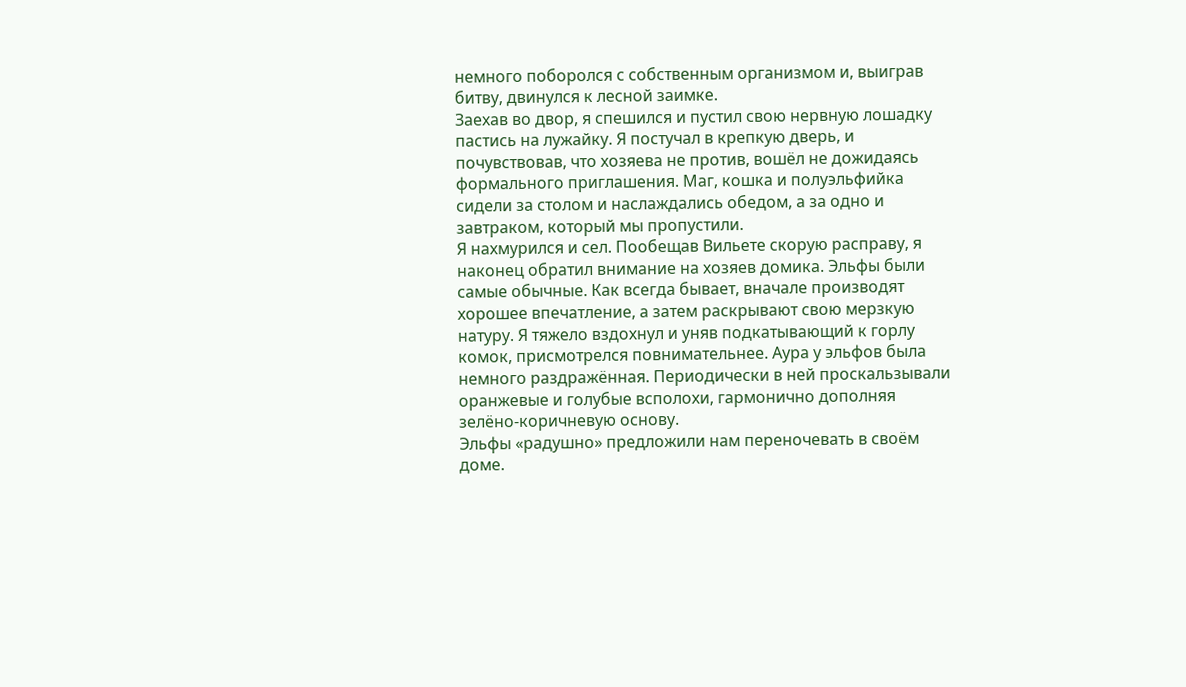немного поборолся с собственным организмом и, выиграв битву, двинулся к лесной заимке.
Заехав во двор, я спешился и пустил свою нервную лошадку пастись на лужайку. Я постучал в крепкую дверь, и почувствовав, что хозяева не против, вошёл не дожидаясь формального приглашения. Маг, кошка и полуэльфийка сидели за столом и наслаждались обедом, а за одно и завтраком, который мы пропустили.
Я нахмурился и сел. Пообещав Вильете скорую расправу, я наконец обратил внимание на хозяев домика. Эльфы были самые обычные. Как всегда бывает, вначале производят хорошее впечатление, а затем раскрывают свою мерзкую натуру. Я тяжело вздохнул и уняв подкатывающий к горлу комок, присмотрелся повнимательнее. Аура у эльфов была немного раздражённая. Периодически в ней проскальзывали оранжевые и голубые всполохи, гармонично дополняя зелёно-коричневую основу.
Эльфы «радушно» предложили нам переночевать в своём доме.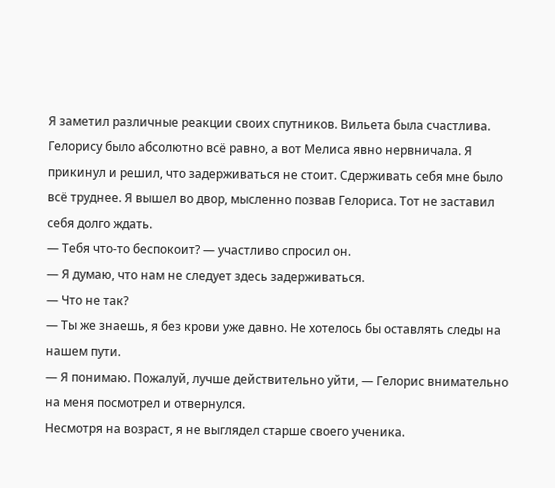Я заметил различные реакции своих спутников. Вильета была счастлива. Гелорису было абсолютно всё равно, а вот Мелиса явно нервничала. Я прикинул и решил, что задерживаться не стоит. Сдерживать себя мне было всё труднее. Я вышел во двор, мысленно позвав Гелориса. Тот не заставил себя долго ждать.
— Тебя что-то беспокоит? — участливо спросил он.
— Я думаю, что нам не следует здесь задерживаться.
— Что не так?
— Ты же знаешь, я без крови уже давно. Не хотелось бы оставлять следы на нашем пути.
— Я понимаю. Пожалуй, лучше действительно уйти, — Гелорис внимательно на меня посмотрел и отвернулся.
Несмотря на возраст, я не выглядел старше своего ученика.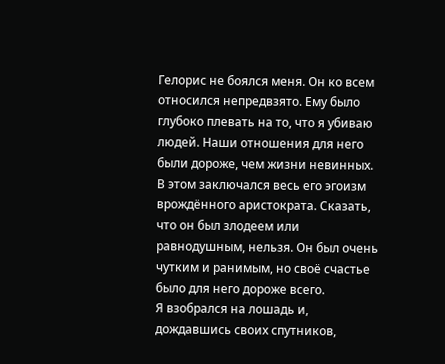Гелорис не боялся меня. Он ко всем относился непредвзято. Ему было глубоко плевать на то, что я убиваю людей. Наши отношения для него были дороже, чем жизни невинных. В этом заключался весь его эгоизм врождённого аристократа. Сказать, что он был злодеем или равнодушным, нельзя. Он был очень чутким и ранимым, но своё счастье было для него дороже всего.
Я взобрался на лошадь и, дождавшись своих спутников,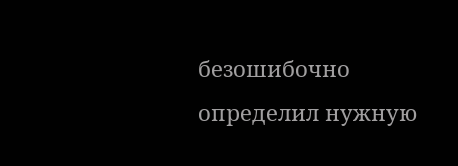безошибочно определил нужную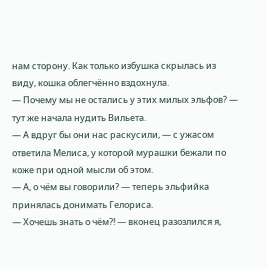нам сторону. Как только избушка скрылась из виду, кошка облегчённо вздохнула.
— Почему мы не остались у этих милых эльфов? — тут же начала нудить Вильета.
— А вдруг бы они нас раскусили, — с ужасом ответила Мелиса, у которой мурашки бежали по коже при одной мысли об этом.
— А, о чём вы говорили? — теперь эльфийка принялась донимать Гелориса.
— Хочешь знать о чём?! — вконец разозлился я,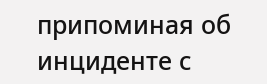припоминая об инциденте с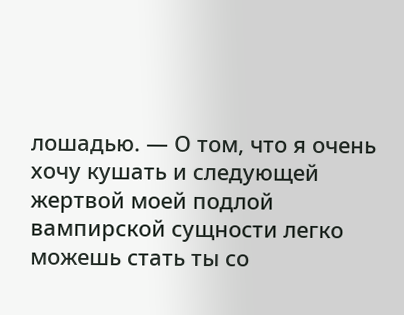лошадью. — О том, что я очень хочу кушать и следующей жертвой моей подлой вампирской сущности легко можешь стать ты со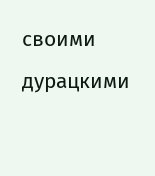своими дурацкими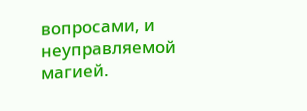вопросами, и неуправляемой магией.